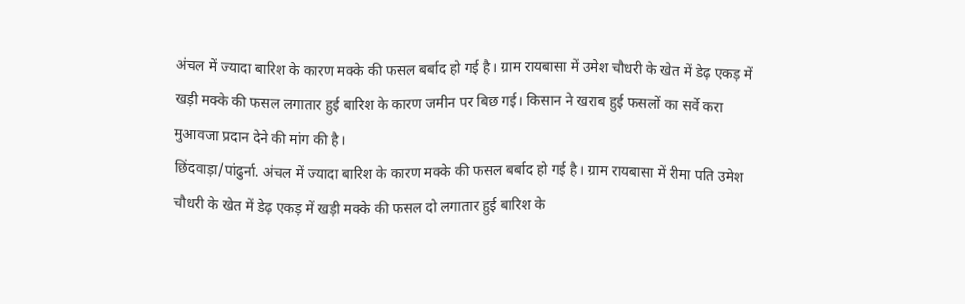अंचल में ज्यादा बारिश के कारण मक्के की फसल बर्बाद हो गई है। ग्राम रायबासा में उमेश चौधरी के खेत में डेढ़ एकड़ में खड़ी मक्के की फसल लगातार हुई बारिश के कारण जमीन पर बिछ गई। किसान ने खराब हुई फसलों का सर्वे करा मुआवजा प्रदान देने की मांग की है।
छिंदवाड़ा/पांढुर्ना. अंचल में ज्यादा बारिश के कारण मक्के की फसल बर्बाद हो गई है। ग्राम रायबासा में रीमा पति उमेश
चौधरी के खेत में डेढ़ एकड़ में खड़ी मक्के की फसल दो लगातार हुई बारिश के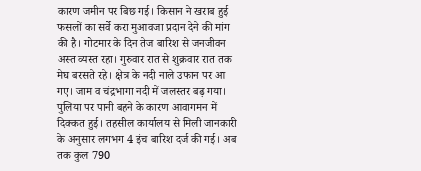कारण जमीन पर बिछ गई। किसान ने खराब हुई फसलों का सर्वे करा मुआवजा प्रदान देने की मांग की है। गोटमार के दिन तेज बारिश से जनजीवन अस्त व्यस्त रहा। गुरुवार रात से शुक्रवार रात तक मेघ बरसते रहे। क्षेत्र के नदी नाले उफान पर आ गए। जाम व चंद्रभागा नदी में जलस्तर बढ़ गया। पुलिया पर पानी बहने के कारण आवागमन में दिक्कत हुई। तहसील कार्यालय से मिली जानकारी के अनुसार लगभग 4 इंच बारिश दर्ज की गई। अब तक कुल 790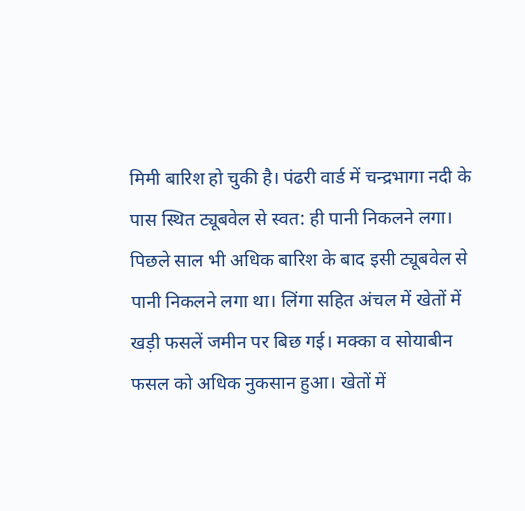मिमी बारिश हो चुकी है। पंढरी वार्ड में चन्द्रभागा नदी के पास स्थित ट्यूबवेल से स्वत: ही पानी निकलने लगा। पिछले साल भी अधिक बारिश के बाद इसी ट्यूबवेल से पानी निकलने लगा था। लिंगा सहित अंचल में खेतों में खड़ी फसलें जमीन पर बिछ गई। मक्का व सोयाबीन फसल को अधिक नुकसान हुआ। खेतों में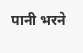पानी भरने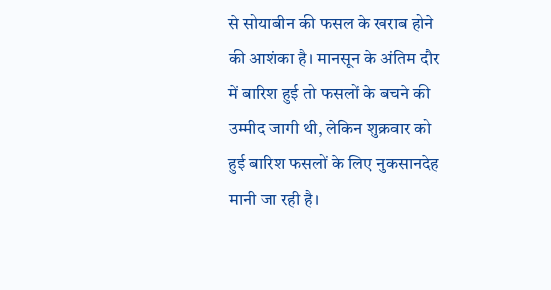से सोयाबीन की फसल के खराब होने की आशंका है। मानसून के अंतिम दौर में बारिश हुई तो फसलों के बचने की उम्मीद जागी थी, लेकिन शुक्रवार को हुई बारिश फसलों के लिए नुकसानदेह मानी जा रही है।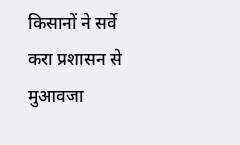किसानों ने सर्वे करा प्रशासन से मुआवजा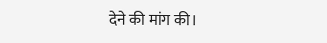देने की मांग की।